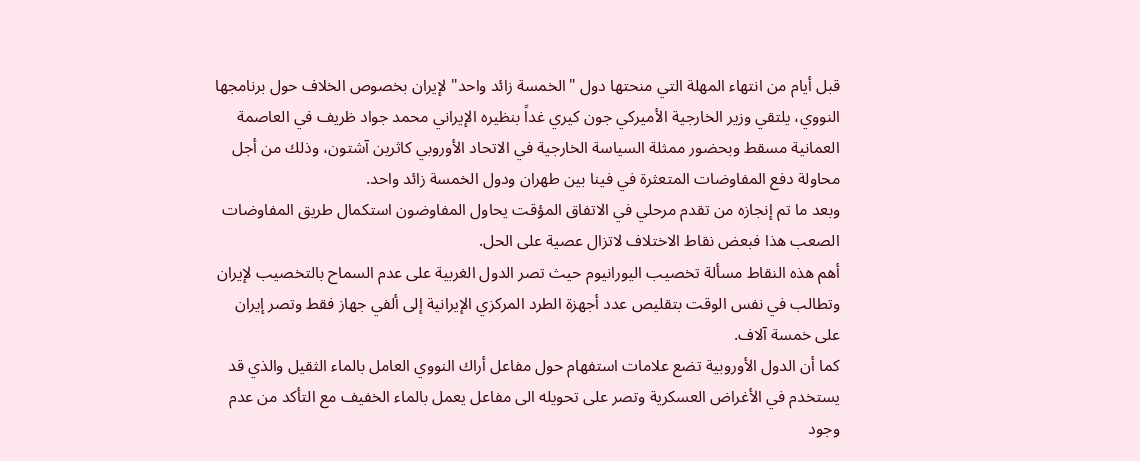قبل أيام من انتهاء المهلة التي منحتها دول "الخمسة زائد واحد" لإيران بخصوص الخلاف حول برنامجها النووي، يلتقي وزير الخارجية الأميركي جون كيري غداً بنظيره الإيراني محمد جواد ظريف في العاصمة العمانية مسقط وبحضور ممثلة السياسة الخارجية في الاتحاد الأوروبي كاثرين آشتون، وذلك من أجل محاولة دفع المفاوضات المتعثرة في فينا بين طهران ودول الخمسة زائد واحد.
وبعد ما تم إنجازه من تقدم مرحلي في الاتفاق المؤقت يحاول المفاوضون استكمال طريق المفاوضات الصعب هذا فبعض نقاط الاختلاف لاتزال عصية على الحل.
أهم هذه النقاط مسألة تخصيب اليورانيوم حيث تصر الدول الغربية على عدم السماح بالتخصيب لإيران وتطالب في نفس الوقت بتقليص عدد أجهزة الطرد المركزي الإيرانية إلى ألفي جهاز فقط وتصر إيران على خمسة آلاف.
كما أن الدول الأوروبية تضع علامات استفهام حول مفاعل أراك النووي العامل بالماء الثقيل والذي قد يستخدم في الأغراض العسكرية وتصر على تحويله الى مفاعل يعمل بالماء الخفيف مع التأكد من عدم وجود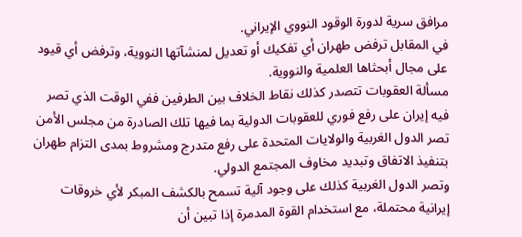مرافق سرية لدورة الوقود النووي الإيراني.
في المقابل ترفض طهران أي تفكيك أو تعديل لمنشآتها النووية، وترفض أي قيود على مجال أبحثاها العلمية والنووية.
مسألة العقوبات تتصدر كذلك نقاط الخلاف بين الطرفين ففي الوقت الذي تصر فيه إيران على رفع فوري للعقوبات الدولية بما فيها تلك الصادرة من مجلس الأمن تصر الدول الغربية والولايات المتحدة على رفع متدرج ومشروط بمدى التزام طهران بتنفيذ الاتفاق وتبديد مخاوف المجتمع الدولي.
وتصر الدول الغربية كذلك على وجود آلية تسمح بالكشف المبكر لأي خروقات إيرانية محتملة، مع استخدام القوة المدمرة إذا تبين أن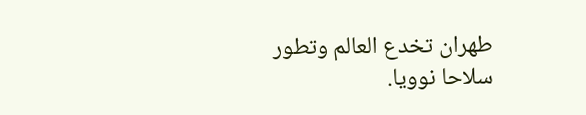طهران تخدع العالم وتطور سلاحا نوويا.